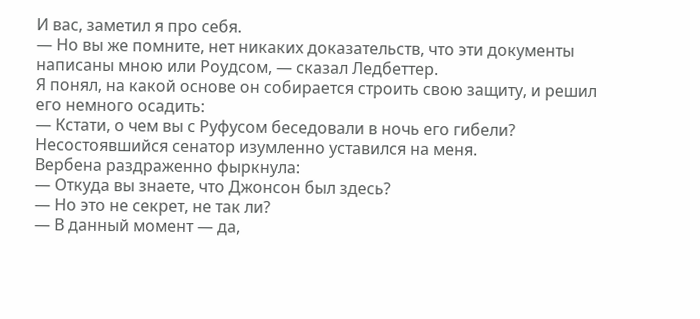И вас, заметил я про себя.
— Но вы же помните, нет никаких доказательств, что эти документы написаны мною или Роудсом, — сказал Ледбеттер.
Я понял, на какой основе он собирается строить свою защиту, и решил его немного осадить:
— Кстати, о чем вы с Руфусом беседовали в ночь его гибели?
Несостоявшийся сенатор изумленно уставился на меня.
Вербена раздраженно фыркнула:
— Откуда вы знаете, что Джонсон был здесь?
— Но это не секрет, не так ли?
— В данный момент — да,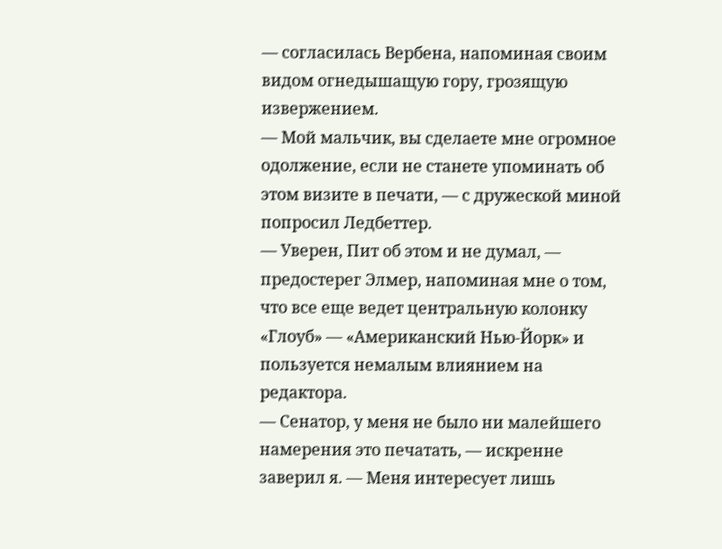— согласилась Вербена, напоминая своим видом огнедышащую гору, грозящую извержением.
— Мой мальчик, вы сделаете мне огромное одолжение, если не станете упоминать об этом визите в печати, — с дружеской миной попросил Ледбеттер.
— Уверен, Пит об этом и не думал, — предостерег Элмер, напоминая мне о том, что все еще ведет центральную колонку «Глоуб» — «Американский Нью-Йорк» и пользуется немалым влиянием на редактора.
— Сенатор, у меня не было ни малейшего намерения это печатать, — искренне заверил я. — Меня интересует лишь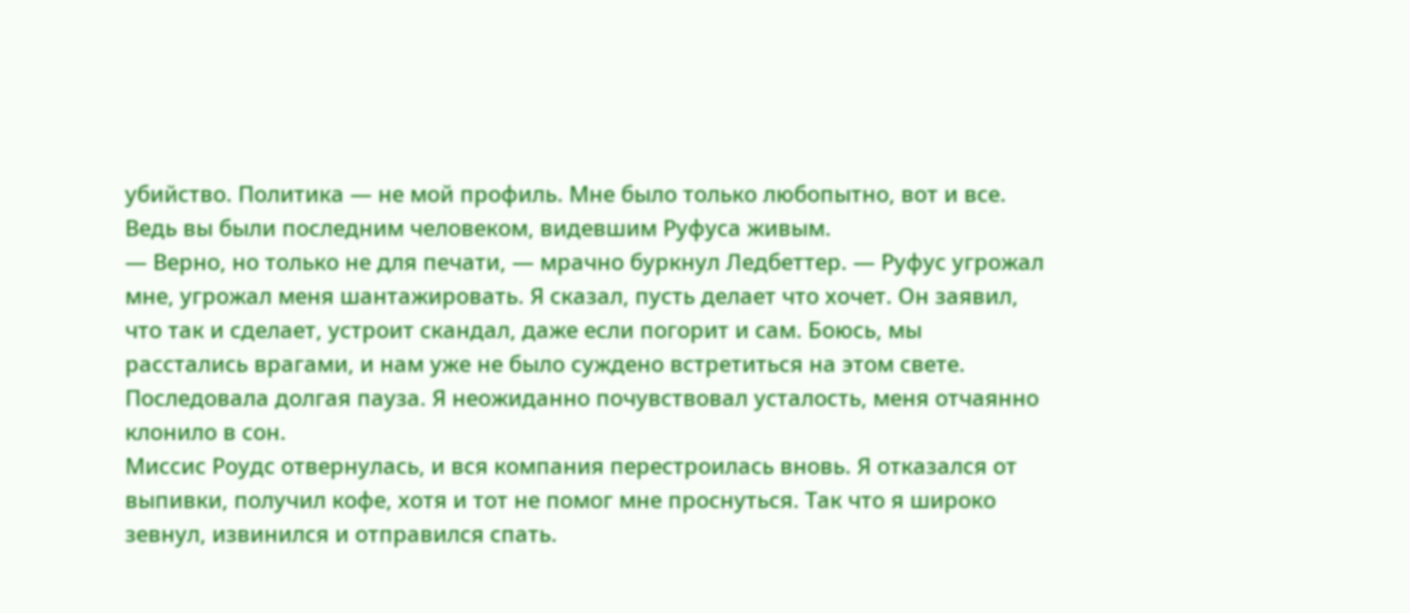убийство. Политика — не мой профиль. Мне было только любопытно, вот и все. Ведь вы были последним человеком, видевшим Руфуса живым.
— Верно, но только не для печати, — мрачно буркнул Ледбеттер. — Руфус угрожал мне, угрожал меня шантажировать. Я сказал, пусть делает что хочет. Он заявил, что так и сделает, устроит скандал, даже если погорит и сам. Боюсь, мы расстались врагами, и нам уже не было суждено встретиться на этом свете.
Последовала долгая пауза. Я неожиданно почувствовал усталость, меня отчаянно клонило в сон.
Миссис Роудс отвернулась, и вся компания перестроилась вновь. Я отказался от выпивки, получил кофе, хотя и тот не помог мне проснуться. Так что я широко зевнул, извинился и отправился спать.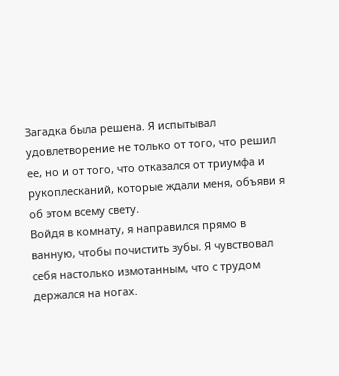Загадка была решена. Я испытывал удовлетворение не только от того, что решил ее, но и от того, что отказался от триумфа и рукоплесканий, которые ждали меня, объяви я об этом всему свету.
Войдя в комнату, я направился прямо в ванную, чтобы почистить зубы. Я чувствовал себя настолько измотанным, что с трудом держался на ногах.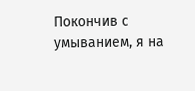Покончив с умыванием, я на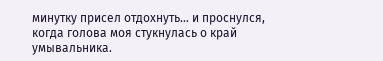минутку присел отдохнуть… и проснулся, когда голова моя стукнулась о край умывальника.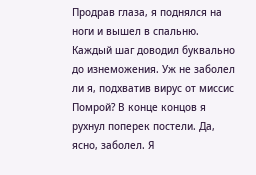Продрав глаза, я поднялся на ноги и вышел в спальню. Каждый шаг доводил буквально до изнеможения. Уж не заболел ли я, подхватив вирус от миссис Помрой? В конце концов я рухнул поперек постели. Да, ясно, заболел. Я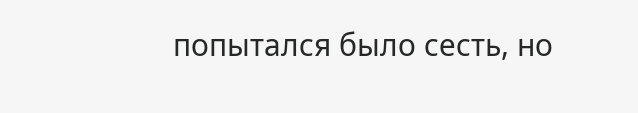попытался было сесть, но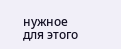нужное для этого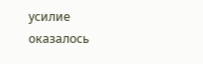усилие оказалось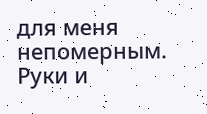для меня непомерным. Руки и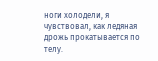ноги холодели, я чувствовал, как ледяная дрожь прокатывается по телу.